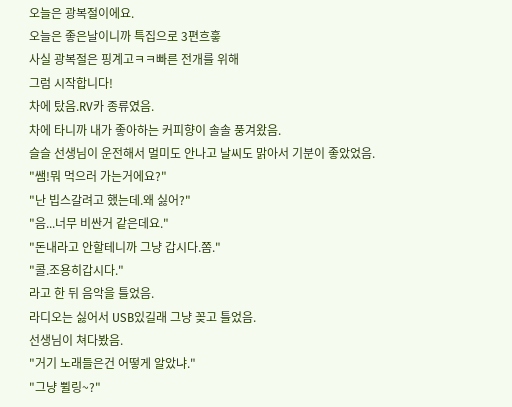오늘은 광복절이에요.
오늘은 좋은날이니까 특집으로 3편흐흫
사실 광복절은 핑계고ㅋㅋ빠른 전개를 위해
그럼 시작합니다!
차에 탔음.RV카 종류였음.
차에 타니까 내가 좋아하는 커피향이 솔솔 풍겨왔음.
슬슬 선생님이 운전해서 멀미도 안나고 날씨도 맑아서 기분이 좋았었음.
"쌤!뭐 먹으러 가는거에요?"
"난 빕스갈려고 했는데.왜 싫어?"
"음...너무 비싼거 같은데요."
"돈내라고 안할테니까 그냥 갑시다.쫌."
"콜.조용히갑시다."
라고 한 뒤 음악을 틀었음.
라디오는 싫어서 USB있길래 그냥 꽂고 틀었음.
선생님이 쳐다봤음.
"거기 노래들은건 어떻게 알았냐."
"그냥 쀨링~?"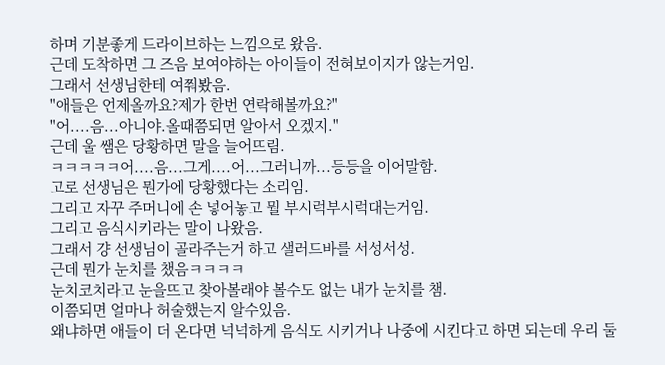하며 기분좋게 드라이브하는 느낌으로 왔음.
근데 도착하면 그 즈음 보여야하는 아이들이 전혀보이지가 않는거임.
그래서 선생님한테 여쭤봤음.
"애들은 언제올까요?제가 한번 연락해볼까요?"
"어....음...아니야.올때쯤되면 알아서 오겠지."
근데 울 쌤은 당황하면 말을 늘어뜨림.
ㅋㅋㅋㅋㅋ어....음...그게....어...그러니까...등등을 이어말함.
고로 선생님은 뭔가에 당황했다는 소리임.
그리고 자꾸 주머니에 손 넣어놓고 뭘 부시럭부시럭대는거임.
그리고 음식시키라는 말이 나왔음.
그래서 걍 선생님이 골라주는거 하고 샐러드바를 서성서성.
근데 뭔가 눈치를 챘음ㅋㅋㅋㅋ
눈치코치라고 눈을뜨고 찾아볼래야 볼수도 없는 내가 눈치를 챔.
이쯤되면 얼마나 허술했는지 알수있음.
왜냐하면 애들이 더 온다면 넉넉하게 음식도 시키거나 나중에 시킨다고 하면 되는데 우리 둘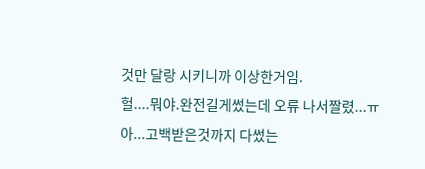것만 달랑 시키니까 이상한거임.
헐....뭐야.완전길게썼는데 오류 나서짤렸...ㅠ
아...고백받은것까지 다썼는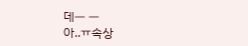데ㅡ ㅡ
아..ㅠ속상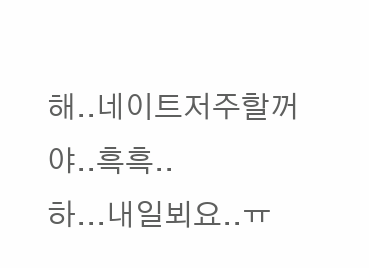해..네이트저주할꺼야..흑흑..
하...내일뵈요..ㅠ